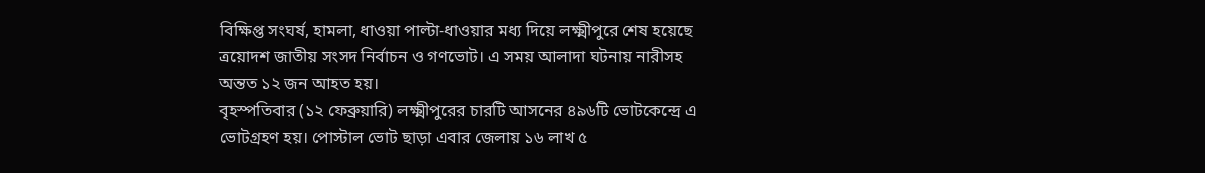বিক্ষিপ্ত সংঘর্ষ, হামলা, ধাওয়া পাল্টা-ধাওয়ার মধ্য দিয়ে লক্ষ্মীপুরে শেষ হয়েছে ত্রয়োদশ জাতীয় সংসদ নির্বাচন ও গণভোট। এ সময় আলাদা ঘটনায় নারীসহ অন্তত ১২ জন আহত হয়।
বৃহস্পতিবার (১২ ফেব্রুয়ারি) লক্ষ্মীপুরের চারটি আসনের ৪৯৬টি ভোটকেন্দ্রে এ ভোটগ্রহণ হয়। পোস্টাল ভোট ছাড়া এবার জেলায় ১৬ লাখ ৫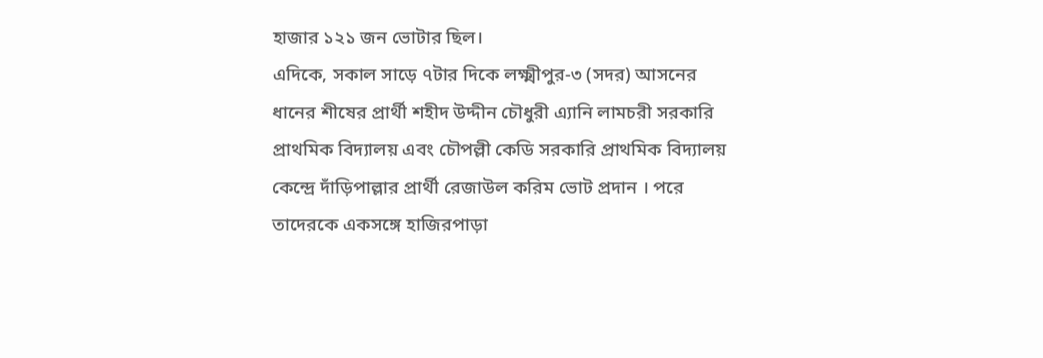হাজার ১২১ জন ভোটার ছিল।
এদিকে, সকাল সাড়ে ৭টার দিকে লক্ষ্মীপুর-৩ (সদর) আসনের ধানের শীষের প্রার্থী শহীদ উদ্দীন চৌধুরী এ্যানি লামচরী সরকারি প্রাথমিক বিদ্যালয় এবং চৌপল্লী কেডি সরকারি প্রাথমিক বিদ্যালয় কেন্দ্রে দাঁড়িপাল্লার প্রার্থী রেজাউল করিম ভোট প্রদান । পরে তাদেরকে একসঙ্গে হাজিরপাড়া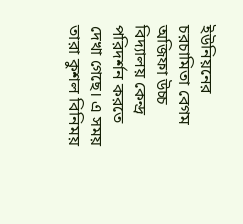ইউনিয়নের চরচামিতা বেগম অজিফা উচ্চ বিদ্যালয় কেন্দ্র পরিদর্শন করতে দেখা গেছে। এ সময় তারা কুশল বিনিময়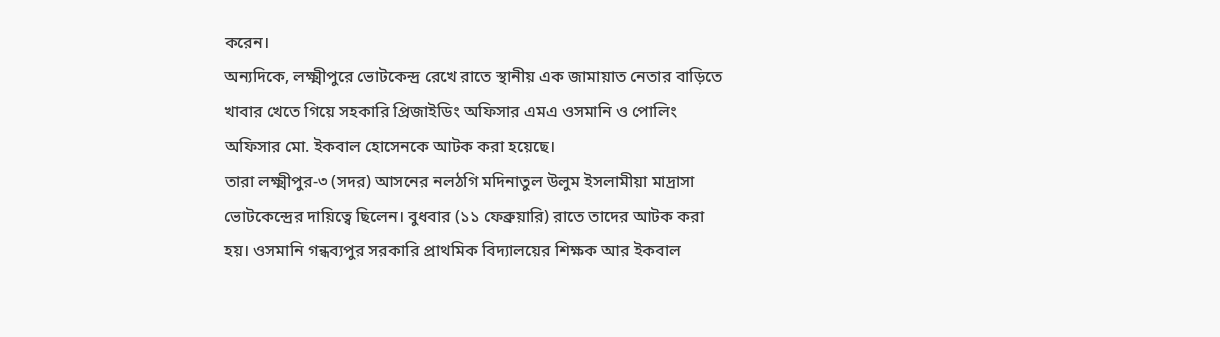করেন।
অন্যদিকে, লক্ষ্মীপুরে ভোটকেন্দ্র রেখে রাতে স্থানীয় এক জামায়াত নেতার বাড়িতে খাবার খেতে গিয়ে সহকারি প্রিজাইডিং অফিসার এমএ ওসমানি ও পোলিং অফিসার মো. ইকবাল হোসেনকে আটক করা হয়েছে।
তারা লক্ষ্মীপুর-৩ (সদর) আসনের নলঠগি মদিনাতুল উলুম ইসলামীয়া মাদ্রাসা ভোটকেন্দ্রের দায়িত্বে ছিলেন। বুধবার (১১ ফেব্রুয়ারি) রাতে তাদের আটক করা হয়। ওসমানি গন্ধব্যপুর সরকারি প্রাথমিক বিদ্যালয়ের শিক্ষক আর ইকবাল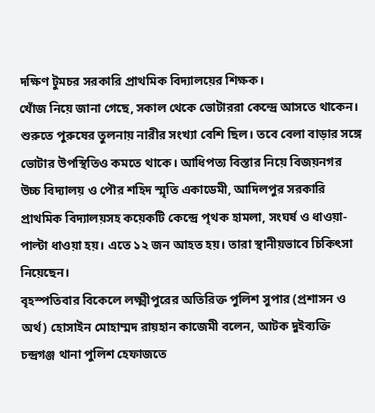দক্ষিণ টুমচর সরকারি প্রাথমিক বিদ্যালয়ের শিক্ষক।
খোঁজ নিয়ে জানা গেছে, সকাল থেকে ভোটাররা কেন্দ্রে আসতে থাকেন।
শুরুতে পুরুষের তুলনায় নারীর সংখ্যা বেশি ছিল। তবে বেলা বাড়ার সঙ্গে ভোটার উপস্থিতিও কমতে থাকে। আধিপত্য বিস্তার নিয়ে বিজয়নগর উচ্চ বিদ্যালয় ও পৌর শহিদ স্মৃতি একাডেমী, আদিলপুর সরকারি প্রাথমিক বিদ্যালয়সহ কয়েকটি কেন্দ্রে পৃথক হামলা, সংঘর্ষ ও ধাওয়া-পাল্টা ধাওয়া হয়। এতে ১২ জন আহত হয়। তারা স্থানীয়ভাবে চিকিৎসা নিয়েছেন।
বৃহস্পতিবার বিকেলে লক্ষ্মীপুরের অতিরিক্ত পুলিশ সুপার (প্রশাসন ও অর্থ) হোসাইন মোহাম্মদ রায়হান কাজেমী বলেন, আটক দুইব্যক্তি চন্দ্রগঞ্জ থানা পুলিশ হেফাজতে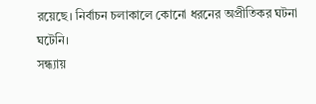রয়েছে। নির্বাচন চলাকালে কোনো ধরনের অপ্রীতিকর ঘটনা ঘটেনি।
সন্ধ্যায়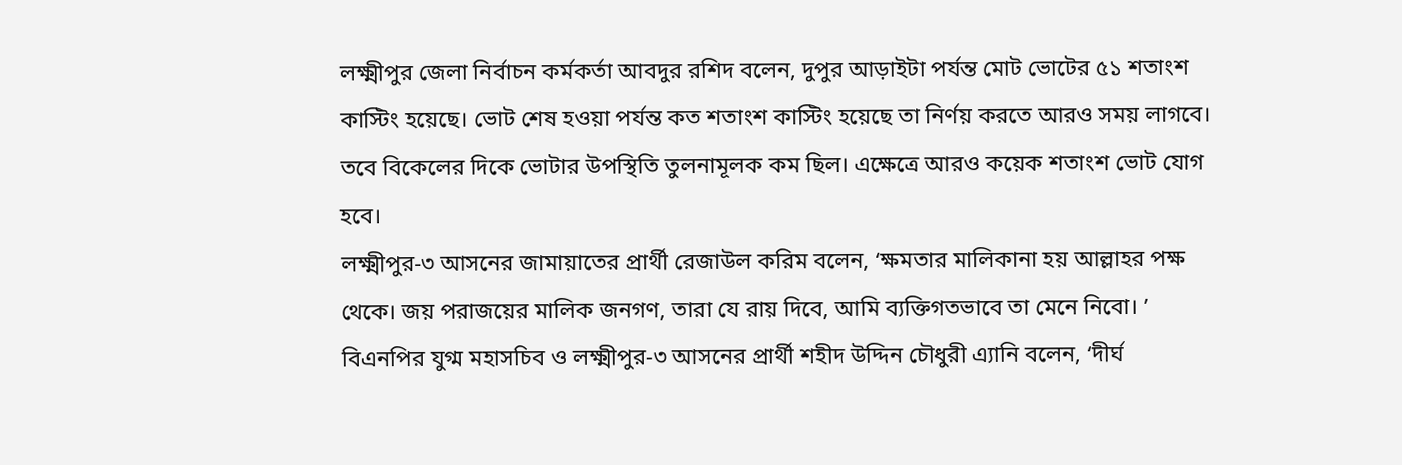লক্ষ্মীপুর জেলা নির্বাচন কর্মকর্তা আবদুর রশিদ বলেন, দুপুর আড়াইটা পর্যন্ত মোট ভোটের ৫১ শতাংশ কাস্টিং হয়েছে। ভোট শেষ হওয়া পর্যন্ত কত শতাংশ কাস্টিং হয়েছে তা নির্ণয় করতে আরও সময় লাগবে। তবে বিকেলের দিকে ভোটার উপস্থিতি তুলনামূলক কম ছিল। এক্ষেত্রে আরও কয়েক শতাংশ ভোট যোগ হবে।
লক্ষ্মীপুর-৩ আসনের জামায়াতের প্রার্থী রেজাউল করিম বলেন, ‘ক্ষমতার মালিকানা হয় আল্লাহর পক্ষ থেকে। জয় পরাজয়ের মালিক জনগণ, তারা যে রায় দিবে, আমি ব্যক্তিগতভাবে তা মেনে নিবো। ’
বিএনপির যুগ্ম মহাসচিব ও লক্ষ্মীপুর-৩ আসনের প্রার্থী শহীদ উদ্দিন চৌধুরী এ্যানি বলেন, ‘দীর্ঘ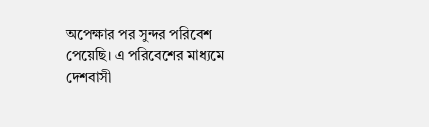অপেক্ষার পর সুন্দর পরিবেশ পেয়েছি। এ পরিবেশের মাধ্যমে দেশবাসী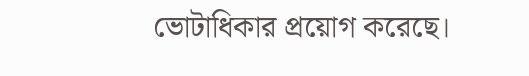ভোটাধিকার প্রয়োগ করেছে।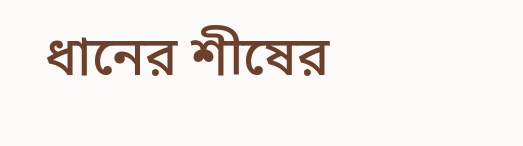ধানের শীষের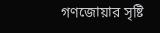গণজোয়ার সৃষ্টি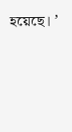হয়েছে। ’